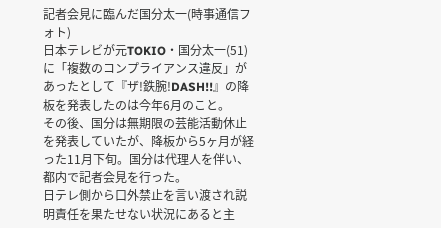記者会見に臨んだ国分太一(時事通信フォト)
日本テレビが元TOKIO・国分太一(51)に「複数のコンプライアンス違反」があったとして『ザ!鉄腕!DASH!!』の降板を発表したのは今年6月のこと。
その後、国分は無期限の芸能活動休止を発表していたが、降板から5ヶ月が経った11月下旬。国分は代理人を伴い、都内で記者会見を行った。
日テレ側から口外禁止を言い渡され説明責任を果たせない状況にあると主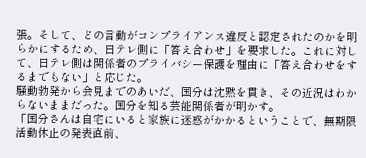張。そして、どの言動がコンプライアンス違反と認定されたのかを明らかにするため、日テレ側に「答え合わせ」を要求した。これに対して、日テレ側は関係者のプライバシー保護を理由に「答え合わせをするまでもない」と応じた。
騒動勃発から会見までのあいだ、国分は沈黙を貫き、その近況はわからないままだった。国分を知る芸能関係者が明かす。
「国分さんは自宅にいると家族に迷惑がかかるということで、無期限活動休止の発表直前、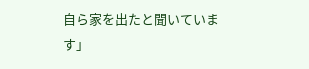自ら家を出たと聞いています」